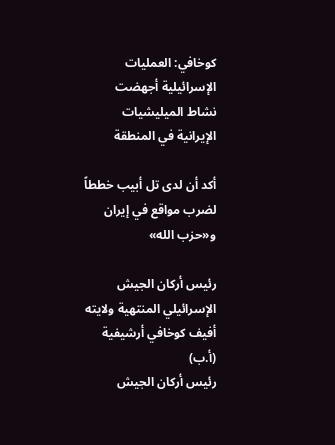كوخافي: العمليات الإسرائيلية أجهضت نشاط الميليشيات الإيرانية في المنطقة

أكد أن لدى تل أبيب خططاً لضرب مواقع في إيران و«حزب الله»

رئيس أركان الجيش الإسرائيلي المنتهية ولايته أفيف كوخافي أرشيفية (أ.ب)
رئيس أركان الجيش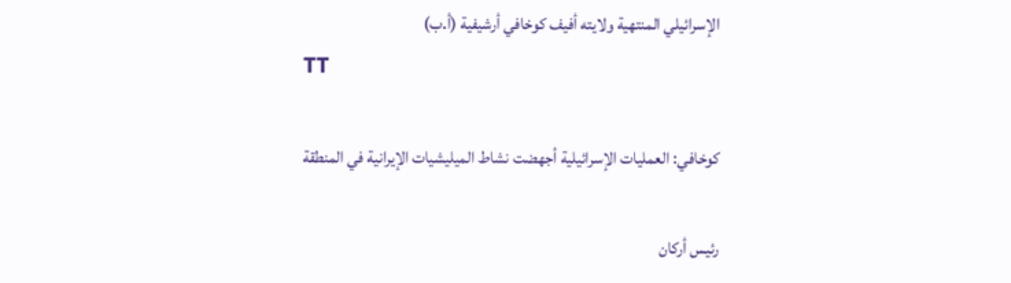الإسرائيلي المنتهية ولايته أفيف كوخافي أرشيفية (أ.ب)
TT

كوخافي: العمليات الإسرائيلية أجهضت نشاط الميليشيات الإيرانية في المنطقة

رئيس أركان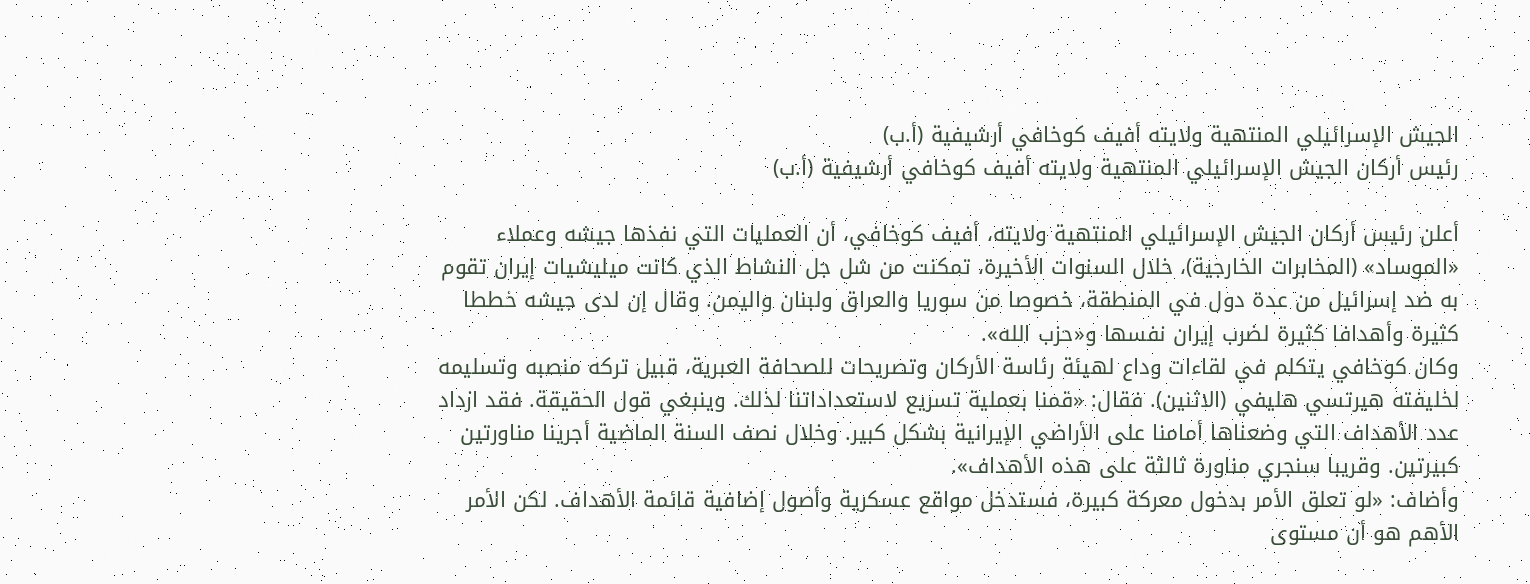الجيش الإسرائيلي المنتهية ولايته أفيف كوخافي أرشيفية (أ.ب)
رئيس أركان الجيش الإسرائيلي المنتهية ولايته أفيف كوخافي أرشيفية (أ.ب)

أعلن رئيس أركان الجيش الإسرائيلي المنتهية ولايته، أفيف كوخافي، أن العمليات التي نفذها جيشه وعملاء «الموساد» (المخابرات الخارجية)، خلال السنوات الأخيرة، تمكنت من شل جل النشاط الذي كانت ميليشيات إيران تقوم به ضد إسرائيل من عدة دول في المنطقة، خصوصا من سوريا والعراق ولبنان واليمن. وقال إن لدى جيشه خططا كثيرة وأهدافا كثيرة لضرب إيران نفسها و«حزب الله».
وكان كوخافي يتكلم في لقاءات وداع لهيئة رئاسة الأركان وتصريحات للصحافة العبرية، قبيل تركه منصبه وتسليمه لخليفته هيرتسي هليفي (الاثنين). فقال: «قمنا بعملية تسريع لاستعداداتنا لذلك. وينبغي قول الحقيقة. فقد ازداد عدد الأهداف التي وضعناها أمامنا على الأراضي الإيرانية بشكل كبير. وخلال نصف السنة الماضية أجرينا مناورتين كبيرتين. وقريبا سنجري مناورة ثالثة على هذه الأهداف».
وأضاف: «لو تعلق الأمر بدخول معركة كبيرة، فستدخل مواقع عسكرية وأصول إضافية قائمة الأهداف. لكن الأمر الأهم هو أن مستوى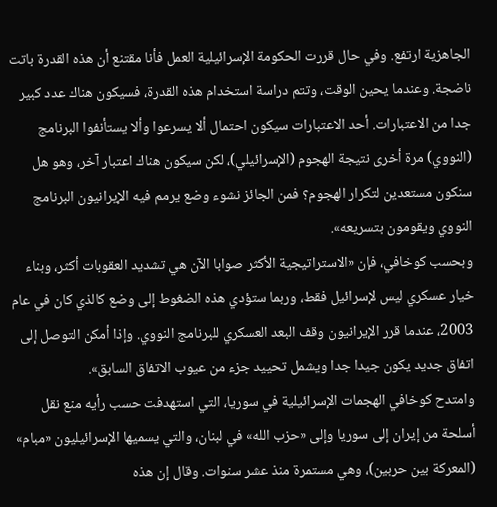الجاهزية ارتفع. وفي حال قررت الحكومة الإسرائيلية العمل فأنا مقتنع أن هذه القدرة باتت ناضجة. وعندما يحين الوقت، وتتم دراسة استخدام هذه القدرة، فسيكون هناك عدد كبير جدا من الاعتبارات. أحد الاعتبارات سيكون احتمال ألا يسرعوا وألا يستأنفوا البرنامج (النووي) مرة أخرى نتيجة الهجوم (الإسرائيلي)، لكن سيكون هناك اعتبار آخر، وهو هل سنكون مستعدين لتكرار الهجوم؟ فمن الجائز نشوء وضع يرمم فيه الإيرانيون البرنامج النووي ويقومون بتسريعه».
وبحسب كوخافي، فإن «الاستراتيجية الأكثر صوابا الآن هي تشديد العقوبات أكثر، وبناء خيار عسكري ليس لإسرائيل فقط، وربما ستؤدي هذه الضغوط إلى وضع كالذي كان في عام 2003، عندما قرر الإيرانيون وقف البعد العسكري للبرنامج النووي. وإذا أمكن التوصل إلى اتفاق جديد يكون جيدا جدا ويشمل تحييد جزء من عيوب الاتفاق السابق».
وامتدح كوخافي الهجمات الإسرائيلية في سوريا، التي استهدفت حسب رأيه منع نقل أسلحة من إيران إلى سوريا وإلى «حزب الله» في لبنان، والتي يسميها الإسرائيليون «مبام» (المعركة بين حربين)، وهي مستمرة منذ عشر سنوات. وقال إن هذه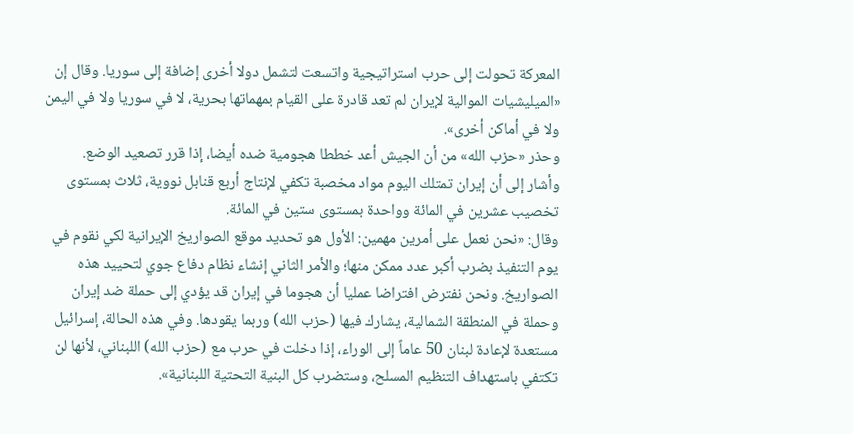المعركة تحولت إلى حرب استراتيجية واتسعت لتشمل دولا أخرى إضافة إلى سوريا. وقال إن «الميليشيات الموالية لإيران لم تعد قادرة على القيام بمهماتها بحرية، لا في سوريا ولا في اليمن ولا في أماكن أخرى».
وحذر «حزب الله» من أن الجيش أعد خططا هجومية ضده أيضا، إذا قرر تصعيد الوضع.
وأشار إلى أن إيران تمتلك اليوم مواد مخصبة تكفي لإنتاج أربع قنابل نووية، ثلاث بمستوى تخصيب عشرين في المائة وواحدة بمستوى ستين في المائة.
وقال: «نحن نعمل على أمرين مهمين: الأول هو تحديد موقع الصواريخ الإيرانية لكي نقوم في يوم التنفيذ بضرب أكبر عدد ممكن منها؛ والأمر الثاني إنشاء نظام دفاع جوي لتحييد هذه الصواريخ. ونحن نفترض افتراضا عمليا أن هجوما في إيران قد يؤدي إلى حملة ضد إيران وحملة في المنطقة الشمالية، يشارك فيها (حزب الله) وربما يقودها. وفي هذه الحالة، إسرائيل مستعدة لإعادة لبنان 50 عاماً إلى الوراء، إذا دخلت في حرب مع (حزب الله) اللبناني، لأنها لن تكتفي باستهداف التنظيم المسلح، وستضرب كل البنية التحتية اللبنانية».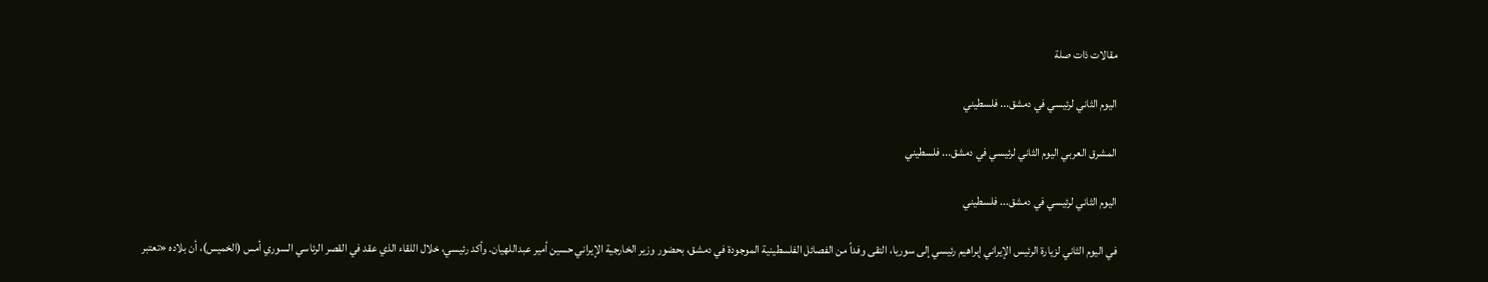مقالات ذات صلة

اليوم الثاني لرئيسي في دمشق... فلسطيني

المشرق العربي اليوم الثاني لرئيسي في دمشق... فلسطيني

اليوم الثاني لرئيسي في دمشق... فلسطيني

في اليوم الثاني لزيارة الرئيس الإيراني إبراهيم رئيسي إلى سوريا، التقى وفداً من الفصائل الفلسطينية الموجودة في دمشق، بحضور وزير الخارجية الإيراني حسين أمير عبداللهيان. وأكد رئيسي، خلال اللقاء الذي عقد في القصر الرئاسي السوري أمس (الخميس)، أن بلاده «تعتبر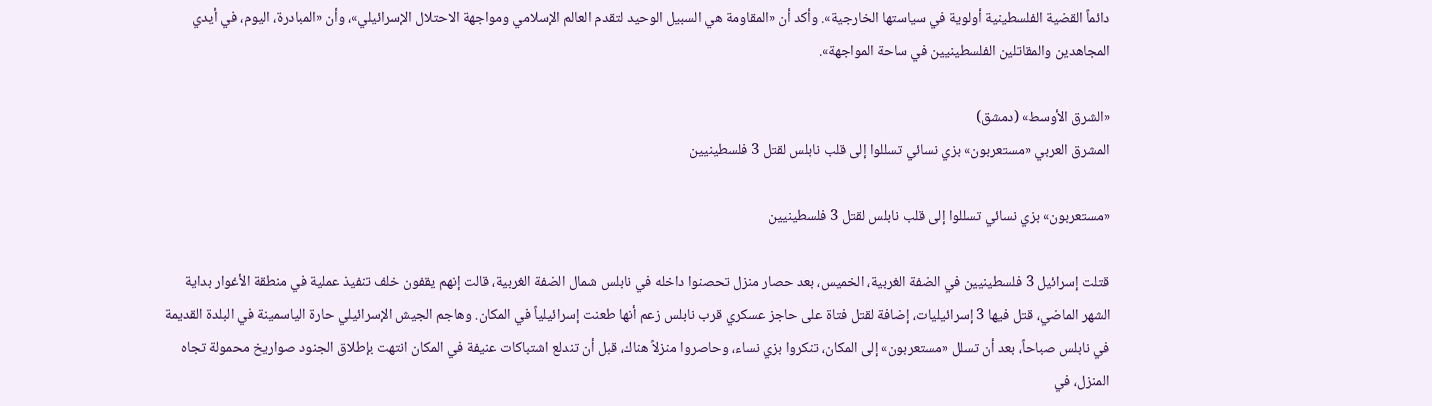دائماً القضية الفلسطينية أولوية في سياستها الخارجية». وأكد أن «المقاومة هي السبيل الوحيد لتقدم العالم الإسلامي ومواجهة الاحتلال الإسرائيلي»، وأن «المبادرة، اليوم، في أيدي المجاهدين والمقاتلين الفلسطينيين في ساحة المواجهة».

«الشرق الأوسط» (دمشق)
المشرق العربي «مستعربون» بزي نسائي تسللوا إلى قلب نابلس لقتل 3 فلسطينيين

«مستعربون» بزي نسائي تسللوا إلى قلب نابلس لقتل 3 فلسطينيين

قتلت إسرائيل 3 فلسطينيين في الضفة الغربية، الخميس، بعد حصار منزل تحصنوا داخله في نابلس شمال الضفة الغربية، قالت إنهم يقفون خلف تنفيذ عملية في منطقة الأغوار بداية الشهر الماضي، قتل فيها 3 إسرائيليات، إضافة لقتل فتاة على حاجز عسكري قرب نابلس زعم أنها طعنت إسرائيلياً في المكان. وهاجم الجيش الإسرائيلي حارة الياسمينة في البلدة القديمة في نابلس صباحاً، بعد أن تسلل «مستعربون» إلى المكان، تنكروا بزي نساء، وحاصروا منزلاً هناك، قبل أن تندلع اشتباكات عنيفة في المكان انتهت بإطلاق الجنود صواريخ محمولة تجاه المنزل، في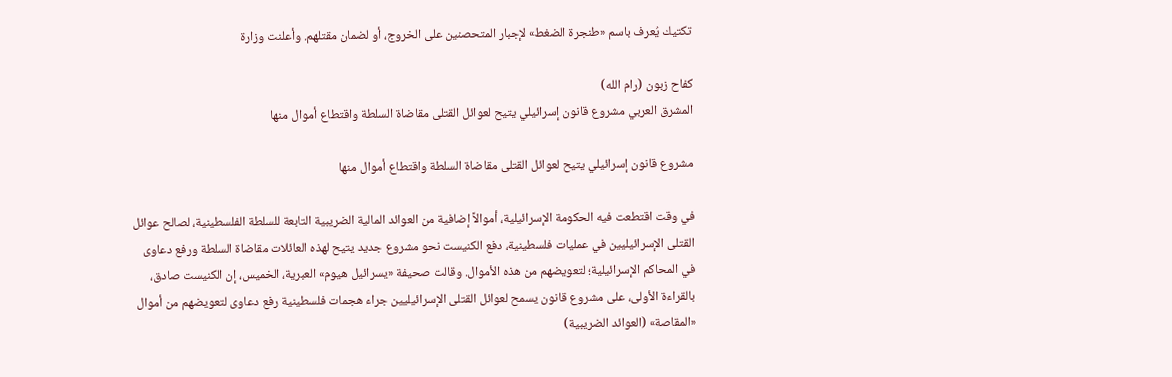تكتيك يُعرف باسم «طنجرة الضغط» لإجبار المتحصنين على الخروج، أو لضمان مقتلهم. وأعلنت وزارة

كفاح زبون (رام الله)
المشرق العربي مشروع قانون إسرائيلي يتيح لعوائل القتلى مقاضاة السلطة واقتطاع أموال منها

مشروع قانون إسرائيلي يتيح لعوائل القتلى مقاضاة السلطة واقتطاع أموال منها

في وقت اقتطعت فيه الحكومة الإسرائيلية، أموالاً إضافية من العوائد المالية الضريبية التابعة للسلطة الفلسطينية، لصالح عوائل القتلى الإسرائيليين في عمليات فلسطينية، دفع الكنيست نحو مشروع جديد يتيح لهذه العائلات مقاضاة السلطة ورفع دعاوى في المحاكم الإسرائيلية؛ لتعويضهم من هذه الأموال. وقالت صحيفة «يسرائيل هيوم» العبرية، الخميس، إن الكنيست صادق، بالقراءة الأولى، على مشروع قانون يسمح لعوائل القتلى الإسرائيليين جراء هجمات فلسطينية رفع دعاوى لتعويضهم من أموال «المقاصة» (العوائد الضريبية)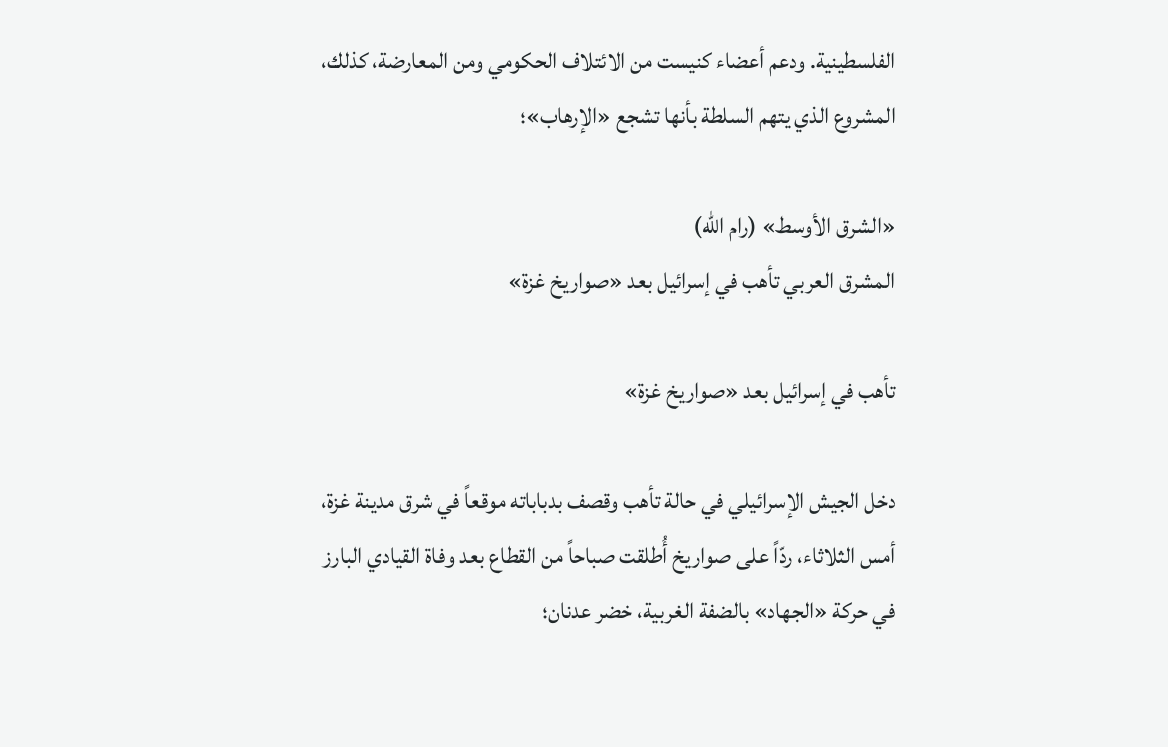الفلسطينية. ودعم أعضاء كنيست من الائتلاف الحكومي ومن المعارضة، كذلك، المشروع الذي يتهم السلطة بأنها تشجع «الإرهاب»؛

«الشرق الأوسط» (رام الله)
المشرق العربي تأهب في إسرائيل بعد «صواريخ غزة»

تأهب في إسرائيل بعد «صواريخ غزة»

دخل الجيش الإسرائيلي في حالة تأهب وقصف بدباباته موقعاً في شرق مدينة غزة، أمس الثلاثاء، ردّاً على صواريخ أُطلقت صباحاً من القطاع بعد وفاة القيادي البارز في حركة «الجهاد» بالضفة الغربية، خضر عدنان؛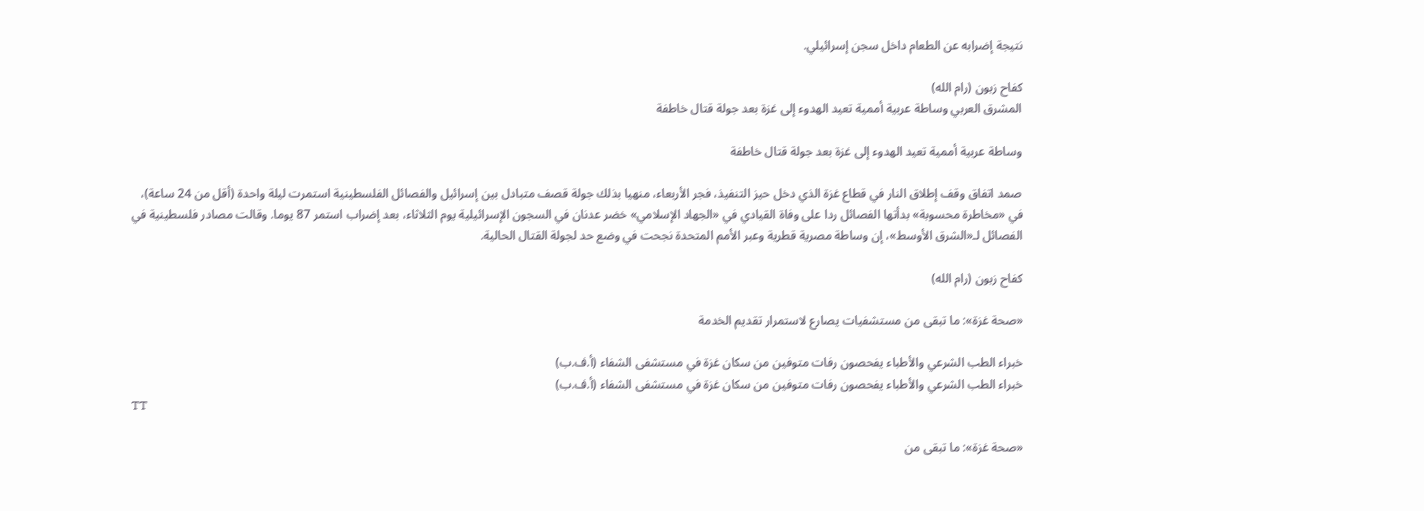نتيجة إضرابه عن الطعام داخل سجن إسرائيلي.

كفاح زبون (رام الله)
المشرق العربي وساطة عربية أممية تعيد الهدوء إلى غزة بعد جولة قتال خاطفة

وساطة عربية أممية تعيد الهدوء إلى غزة بعد جولة قتال خاطفة

صمد اتفاق وقف إطلاق النار في قطاع غزة الذي دخل حيز التنفيذ، فجر الأربعاء، منهيا بذلك جولة قصف متبادل بين إسرائيل والفصائل الفلسطينية استمرت ليلة واحدة (أقل من 24 ساعة)، في «مخاطرة محسوبة» بدأتها الفصائل ردا على وفاة القيادي في «الجهاد الإسلامي» خضر عدنان في السجون الإسرائيلية يوم الثلاثاء، بعد إضراب استمر 87 يوما. وقالت مصادر فلسطينية في الفصائل لـ«الشرق الأوسط»، إن وساطة مصرية قطرية وعبر الأمم المتحدة نجحت في وضع حد لجولة القتال الحالية.

كفاح زبون (رام الله)

«صحة غزة»: ما تبقى من مستشفيات يصارع لاستمرار تقديم الخدمة

خبراء الطب الشرعي والأطباء يفحصون رفات متوفين من سكان غزة في مستشفى الشفاء (أ.ف.ب)
خبراء الطب الشرعي والأطباء يفحصون رفات متوفين من سكان غزة في مستشفى الشفاء (أ.ف.ب)
TT

«صحة غزة»: ما تبقى من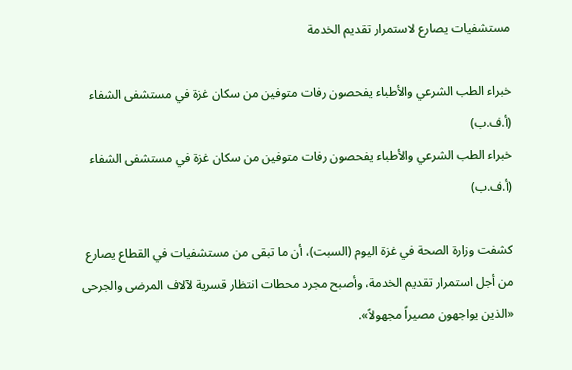مستشفيات يصارع لاستمرار تقديم الخدمة

خبراء الطب الشرعي والأطباء يفحصون رفات متوفين من سكان غزة في مستشفى الشفاء (أ.ف.ب)
خبراء الطب الشرعي والأطباء يفحصون رفات متوفين من سكان غزة في مستشفى الشفاء (أ.ف.ب)

كشفت وزارة الصحة في غزة اليوم (السبت)، أن ما تبقى من مستشفيات في القطاع يصارع من أجل استمرار تقديم الخدمة، وأصبح مجرد محطات انتظار قسرية لآلاف المرضى والجرحى «الذين يواجهون مصيراً مجهولاً».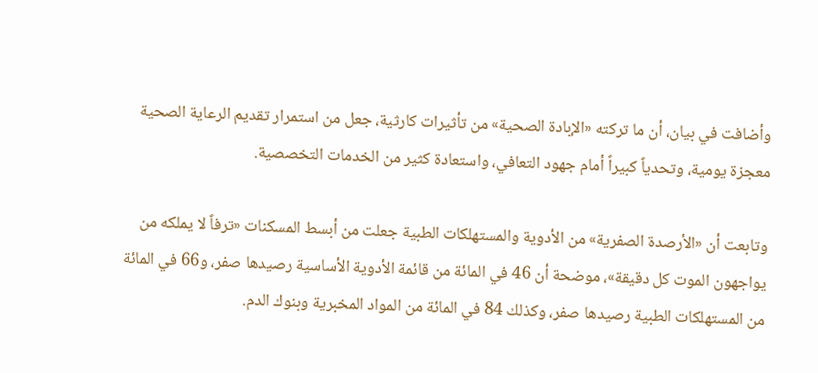وأضافت في بيان، أن ما تركته «الإبادة الصحية» من تأثيرات كارثية، جعل من استمرار تقديم الرعاية الصحية معجزة يومية، وتحدياً كبيراً أمام جهود التعافي، واستعادة كثير من الخدمات التخصصية.

وتابعت أن «الأرصدة الصفرية» من الأدوية والمستهلكات الطبية جعلت من أبسط المسكنات «ترفاً لا يملكه من يواجهون الموت كل دقيقة»، موضحة أن 46 في المائة من قائمة الأدوية الأساسية رصيدها صفر، و66 في المائة من المستهلكات الطبية رصيدها صفر، وكذلك 84 في المائة من المواد المخبرية وبنوك الدم.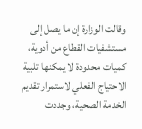وقالت الوزارة إن ما يصل إلى مستشفيات القطاع من أدوية، كميات محدودة لا يمكنها تلبية الاحتياج الفعلي لاستمرار تقديم الخدمة الصحية، وجددت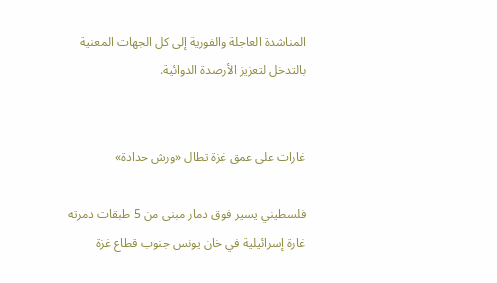المناشدة العاجلة والفورية إلى كل الجهات المعنية بالتدخل لتعزيز الأرصدة الدوائية.


غارات على عمق غزة تطال «ورش حدادة»

فلسطيني يسير فوق دمار مبنى من 5 طبقات دمرته غارة إسرائيلية في خان يونس جنوب قطاع غزة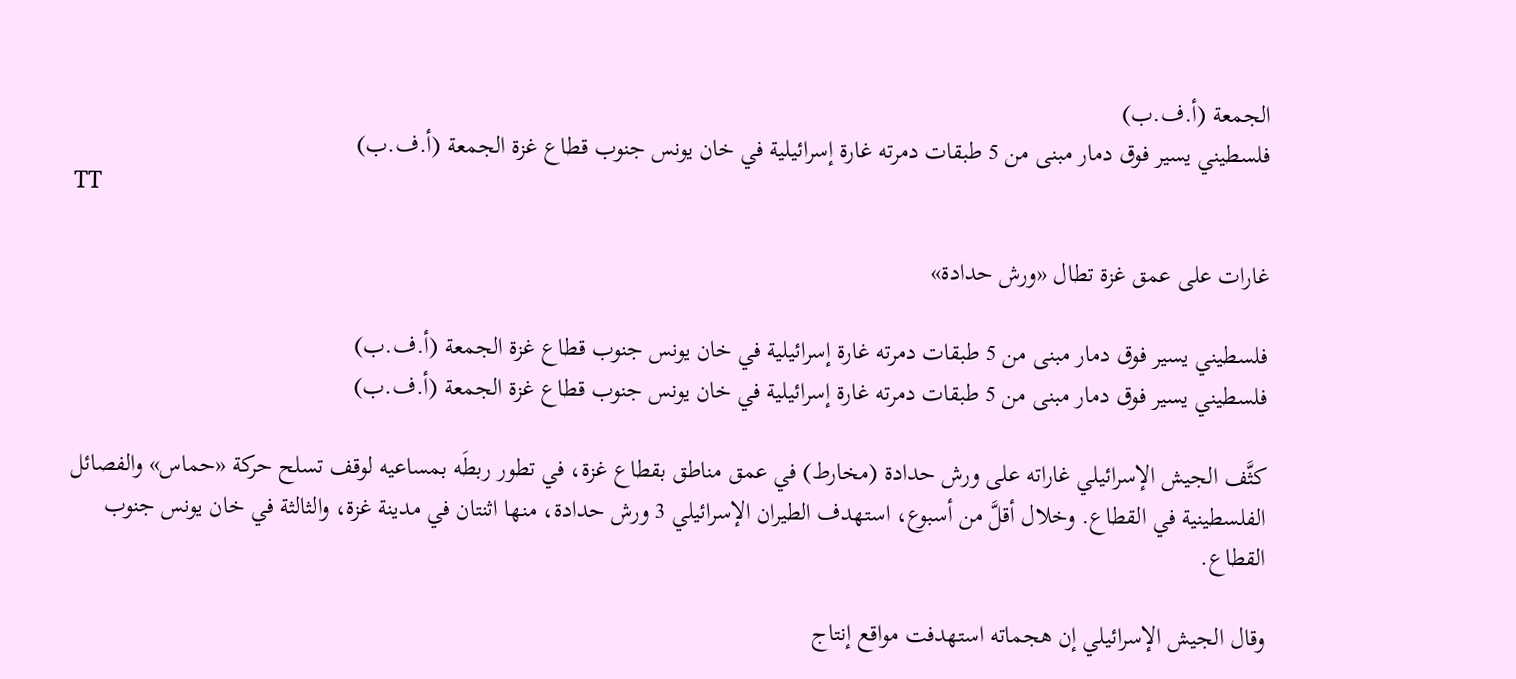الجمعة (أ.ف.ب)
فلسطيني يسير فوق دمار مبنى من 5 طبقات دمرته غارة إسرائيلية في خان يونس جنوب قطاع غزة الجمعة (أ.ف.ب)
TT

غارات على عمق غزة تطال «ورش حدادة»

فلسطيني يسير فوق دمار مبنى من 5 طبقات دمرته غارة إسرائيلية في خان يونس جنوب قطاع غزة الجمعة (أ.ف.ب)
فلسطيني يسير فوق دمار مبنى من 5 طبقات دمرته غارة إسرائيلية في خان يونس جنوب قطاع غزة الجمعة (أ.ف.ب)

كثَّف الجيش الإسرائيلي غاراته على ورش حدادة (مخارط) في عمق مناطق بقطاع غزة، في تطور ربطَه بمساعيه لوقف تسلح حركة «حماس» والفصائل الفلسطينية في القطاع. وخلال أقلَّ من أسبوع، استهدف الطيران الإسرائيلي 3 ورش حدادة، منها اثنتان في مدينة غزة، والثالثة في خان يونس جنوب القطاع.

وقال الجيش الإسرائيلي إن هجماته استهدفت مواقع إنتاج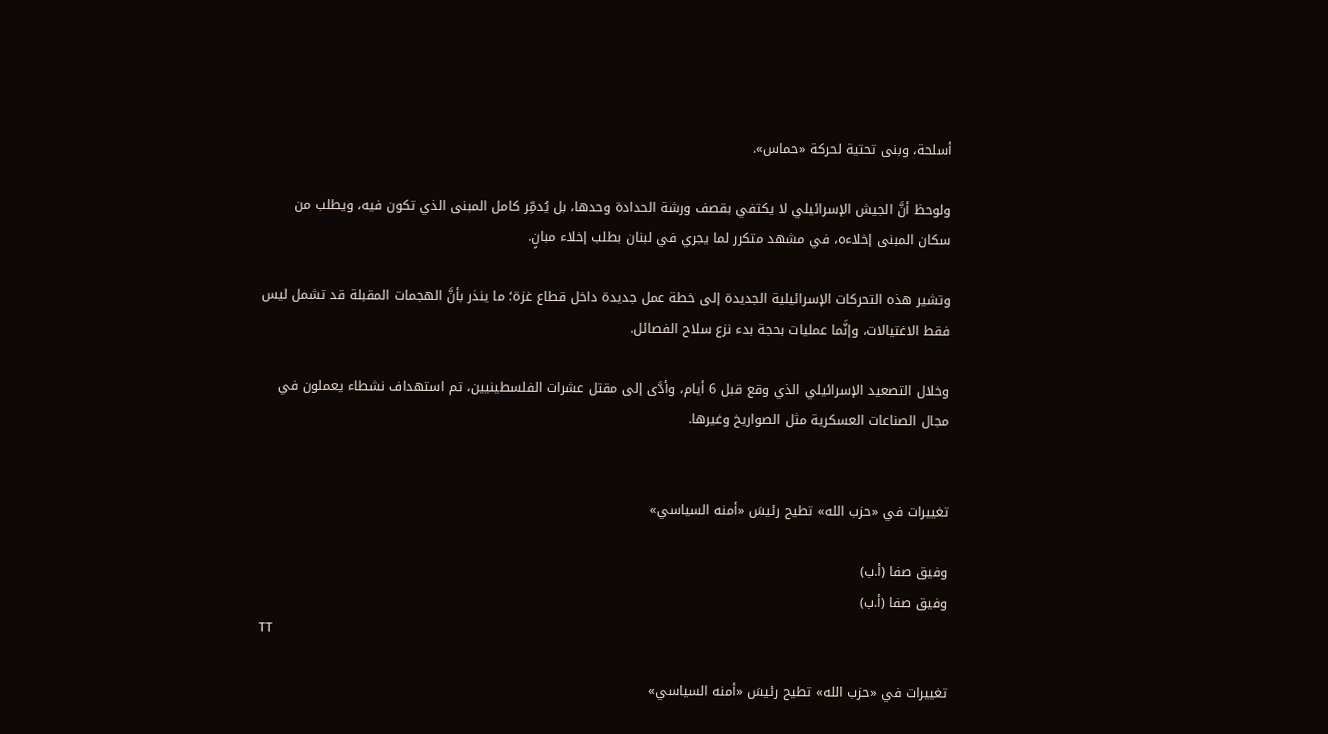أسلحة، وبنى تحتية لحركة «حماس».

ولوحظ أنَّ الجيش الإسرائيلي لا يكتفي بقصف ورشة الحدادة وحدها، بل يُدمِّر كامل المبنى الذي تكون فيه، ويطلب من سكان المبنى إخلاءه، في مشهد متكرر لما يجري في لبنان بطلب إخلاء مبانٍ.

وتشير هذه التحركات الإسرائيلية الجديدة إلى خطة عمل جديدة داخل قطاع غزة؛ ما ينذر بأنَّ الهجمات المقبلة قد تشمل ليس فقط الاغتيالات، وإنَّما عمليات بحجة بدء نزع سلاح الفصائل.

وخلال التصعيد الإسرائيلي الذي وقع قبل 6 أيام، وأدَّى إلى مقتل عشرات الفلسطينيين، تم استهداف نشطاء يعملون في مجال الصناعات العسكرية مثل الصواريخ وغيرها.


تغييرات في «حزب الله» تطيح رئيسَ «أمنه السياسي»

وفيق صفا (أ.ب)
وفيق صفا (أ.ب)
TT

تغييرات في «حزب الله» تطيح رئيسَ «أمنه السياسي»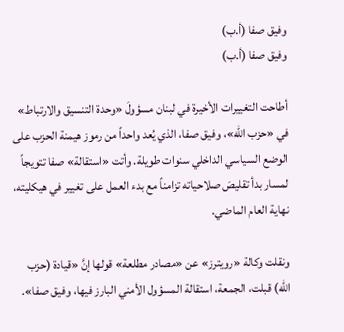وفيق صفا (أ.ب)
وفيق صفا (أ.ب)

أطاحت التغييرات الأخيرة في لبنان مسؤولَ «وحدة التنسيق والارتباط» في «حزب الله»، وفيق صفا، الذي يُعد واحداً من رموز هيمنة الحزب على الوضع السياسي الداخلي سنوات طويلة. وأتت «استقالة» صفا تتويجاً لمسار بدأ تقليصَ صلاحياته تزامناً مع بدء العمل على تغيير في هيكليته، نهاية العام الماضي.

ونقلت وكالة «رويترز» عن «مصادر مطلعة» قولها إنَّ «قيادة (حزب الله) قبلت، الجمعة، ‌استقالة ‌المسؤول الأمني البارز فيها، ‌وفيق صفا».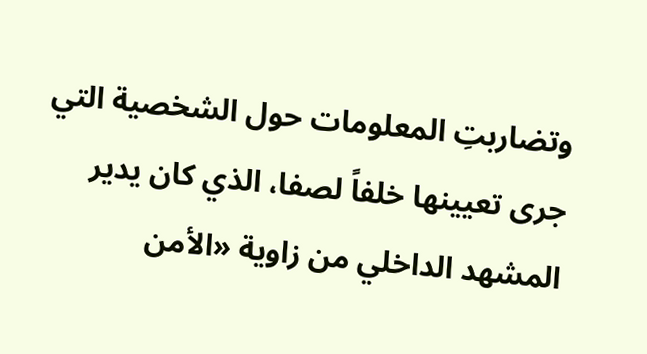وتضاربتِ المعلومات حول الشخصية التي جرى تعيينها خلفاً لصفا، الذي كان يدير المشهد الداخلي من زاوية «الأمن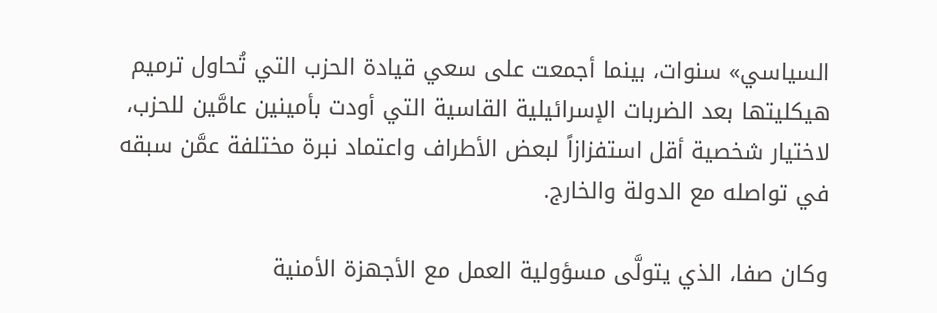السياسي» سنوات، بينما أجمعت على سعي قيادة الحزب التي تُحاول ترميم هيكليتها بعد الضربات الإسرائيلية القاسية التي أودت بأمينين عامَّين للحزب، لاختيار شخصية أقل استفزازاً لبعض الأطراف واعتماد نبرة مختلفة عمَّن سبقه في تواصله مع الدولة والخارج.

وكان صفا، الذي يتولَّى مسؤولية العمل مع الأجهزة الأمنية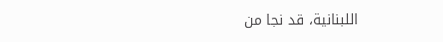اللبنانية، قد نجا من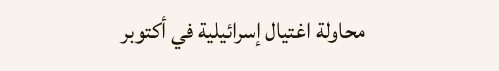محاولة اغتيال إسرائيلية في أكتوبر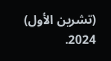(تشرين الأول) 2024.